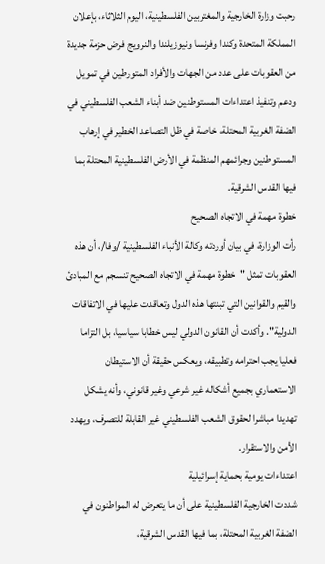رحبت وزارة الخارجية والمغتربين الفلسطينية، اليوم الثلاثاء، بإعلان المملكة المتحدة وكندا وفرنسا ونيوزيلندا والنرويج فرض حزمة جديدة من العقوبات على عدد من الجهات والأفراد المتورطين في تمويل ودعم وتنفيذ اعتداءات المستوطنين ضد أبناء الشعب الفلسطيني في الضفة الغربية المحتلة، خاصة في ظل التصاعد الخطير في إرهاب المستوطنين وجرائمهم المنظمة في الأرض الفلسطينية المحتلة بما فيها القدس الشرقية.
خطوة مهمة في الاتجاه الصحيح
رأت الوزارة، في بيان أوردته وكالة الأنباء الفلسطينية /وفا/، أن هذه العقوبات تمثل "خطوة مهمة في الاتجاه الصحيح تنسجم مع المبادئ والقيم والقوانين التي تبنتها هذه الدول وتعاقدت عليها في الاتفاقات الدولية". وأكدت أن القانون الدولي ليس خطابا سياسيا، بل التزاما فعليا يجب احترامه وتطبيقه، ويعكس حقيقة أن الاستيطان الاستعماري بجميع أشكاله غير شرعي وغير قانوني، وأنه يشكل تهديدا مباشرا لحقوق الشعب الفلسطيني غير القابلة للتصرف، ويهدد الأمن والاستقرار.
اعتداءات يومية بحماية إسرائيلية
شددت الخارجية الفلسطينية على أن ما يتعرض له المواطنون في الضفة الغربية المحتلة، بما فيها القدس الشرقية،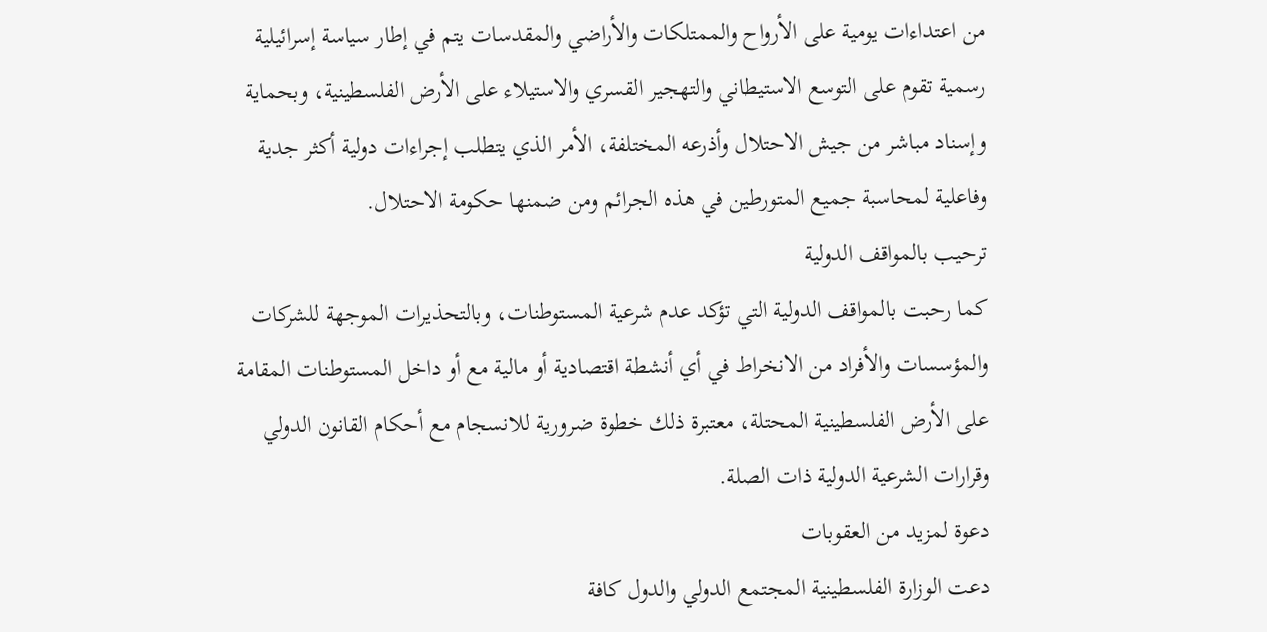من اعتداءات يومية على الأرواح والممتلكات والأراضي والمقدسات يتم في إطار سياسة إسرائيلية رسمية تقوم على التوسع الاستيطاني والتهجير القسري والاستيلاء على الأرض الفلسطينية، وبحماية وإسناد مباشر من جيش الاحتلال وأذرعه المختلفة، الأمر الذي يتطلب إجراءات دولية أكثر جدية وفاعلية لمحاسبة جميع المتورطين في هذه الجرائم ومن ضمنها حكومة الاحتلال.
ترحيب بالمواقف الدولية
كما رحبت بالمواقف الدولية التي تؤكد عدم شرعية المستوطنات، وبالتحذيرات الموجهة للشركات والمؤسسات والأفراد من الانخراط في أي أنشطة اقتصادية أو مالية مع أو داخل المستوطنات المقامة على الأرض الفلسطينية المحتلة، معتبرة ذلك خطوة ضرورية للانسجام مع أحكام القانون الدولي وقرارات الشرعية الدولية ذات الصلة.
دعوة لمزيد من العقوبات
دعت الوزارة الفلسطينية المجتمع الدولي والدول كافة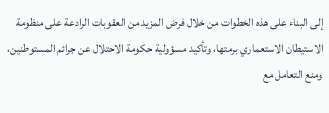إلى البناء على هذه الخطوات من خلال فرض المزيد من العقوبات الرادعة على منظومة الاستيطان الاستعماري برمتها، وتأكيد مسؤولية حكومة الاحتلال عن جرائم المستوطنين، ومنع التعامل مع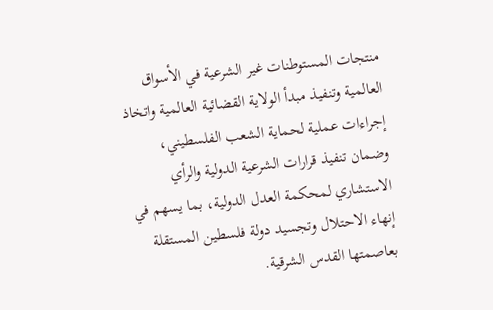منتجات المستوطنات غير الشرعية في الأسواق العالمية وتنفيذ مبدأ الولاية القضائية العالمية واتخاذ إجراءات عملية لحماية الشعب الفلسطيني، وضمان تنفيذ قرارات الشرعية الدولية والرأي الاستشاري لمحكمة العدل الدولية، بما يسهم في إنهاء الاحتلال وتجسيد دولة فلسطين المستقلة بعاصمتها القدس الشرقية.